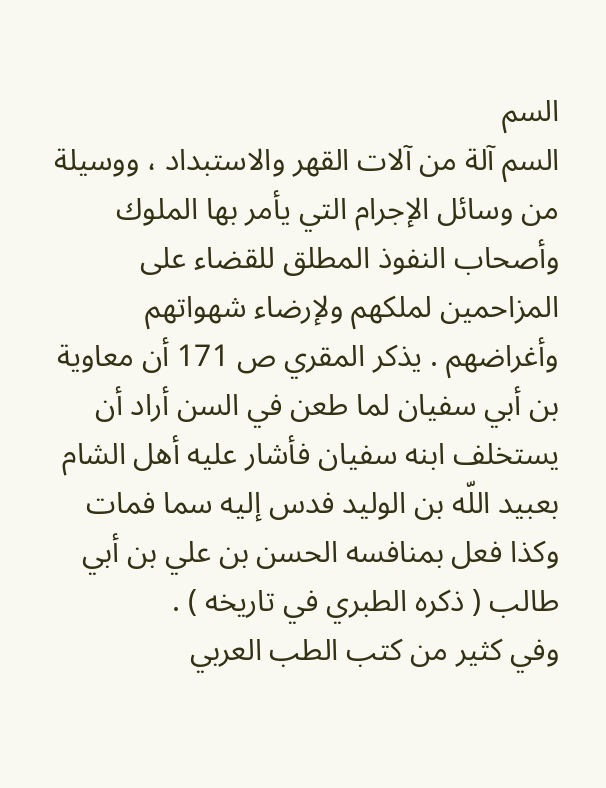السم
السم آلة من آلات القهر والاستبداد ، ووسيلة من وسائل الإجرام التي يأمر بها الملوك وأصحاب النفوذ المطلق للقضاء على المزاحمين لملكهم ولإرضاء شهواتهم وأغراضهم . يذكر المقري ص 171 أن معاوية بن أبي سفيان لما طعن في السن أراد أن يستخلف ابنه سفيان فأشار عليه أهل الشام بعبيد اللّه بن الوليد فدس إليه سما فمات وكذا فعل بمنافسه الحسن بن علي بن أبي طالب ( ذكره الطبري في تاريخه ) .
وفي كثير من كتب الطب العربي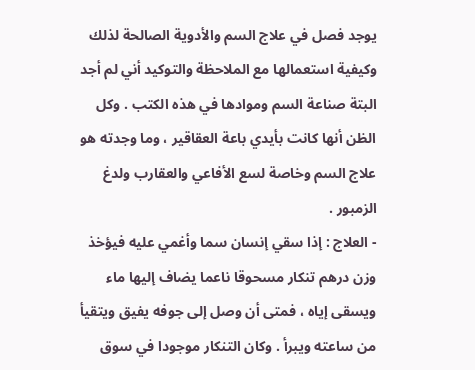يوجد فصل في علاج السم والأدوية الصالحة لذلك وكيفية استعمالها مع الملاحظة والتوكيد أني لم أجد البتة صناعة السم وموادها في هذه الكتب . وكل الظن أنها كانت بأيدي باعة العقاقير ، وما وجدته هو علاج السم وخاصة لسع الأفاعي والعقارب ولدغ الزمبور .
- العلاج : إذا سقي إنسان سما وأغمي عليه فيؤخذ وزن درهم تنكار مسحوقا ناعما يضاف إليها ماء ويسقى إياه ، فمتى أن وصل إلى جوفه يفيق ويتقيأ من ساعته ويبرأ . وكان التنكار موجودا في سوق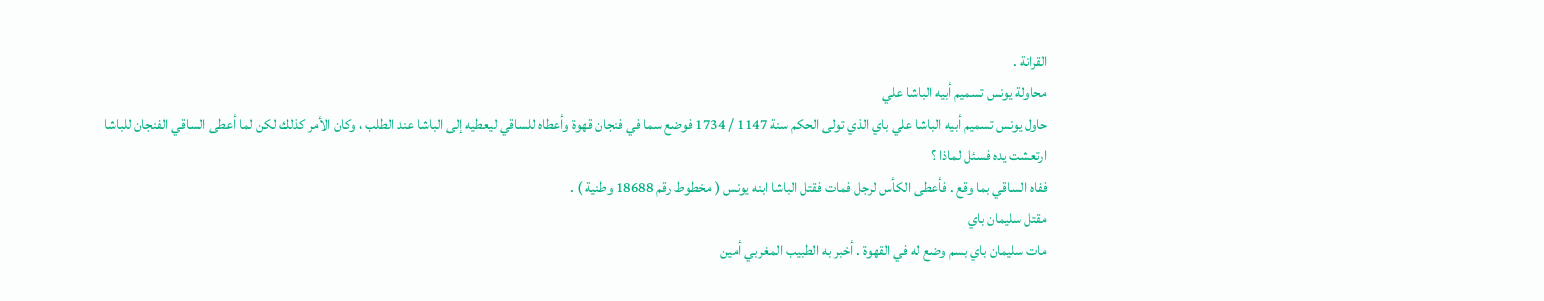القرانة .
محاولة يونس تسميم أبيه الباشا علي
حاول يونس تسميم أبيه الباشا علي باي الذي تولى الحكم سنة 1147 / 1734 فوضع سما في فنجان قهوة وأعطاه للساقي ليعطيه إلى الباشا عند الطلب ، وكان الأمر كذلك لكن لما أعطى الساقي الفنجان للباشا ارتعشت يده فسئل لماذا ؟
ففاه الساقي بما وقع . فأعطى الكأس لرجل فمات فقتل الباشا ابنه يونس ( مخطوط رقم 18688 وطنية ) .
مقتل سليمان باي
مات سليمان باي بسم وضع له في القهوة . أخبر به الطبيب المغربي أمين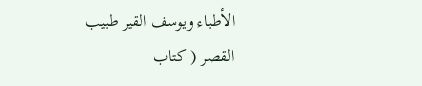الأطباء ويوسف القير طبيب القصر ( كتاب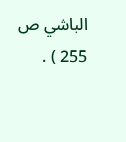الباشي ص 255 ) .